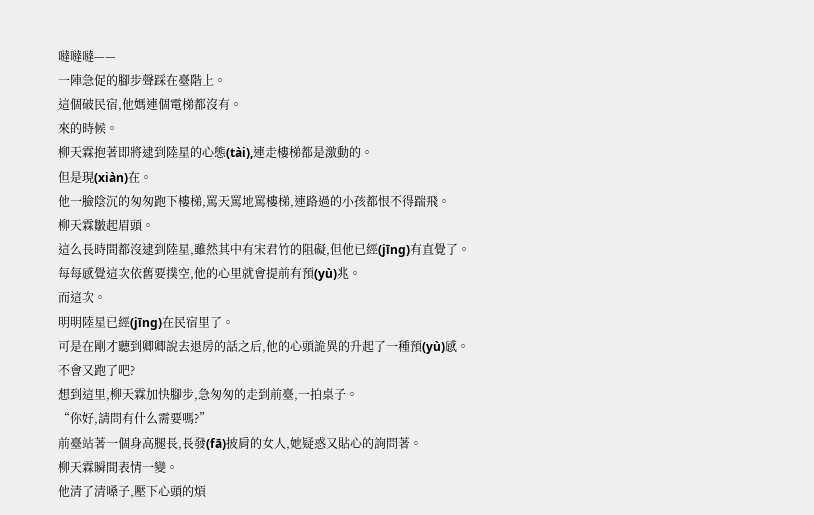噠噠噠——
一陣急促的腳步聲踩在臺階上。
這個破民宿,他媽連個電梯都沒有。
來的時候。
柳天霖抱著即將逮到陸星的心態(tài),連走樓梯都是激動的。
但是現(xiàn)在。
他一臉陰沉的匆匆跑下樓梯,罵天罵地罵樓梯,連路過的小孩都恨不得踹飛。
柳天霖皺起眉頭。
這么長時間都沒逮到陸星,雖然其中有宋君竹的阻礙,但他已經(jīng)有直覺了。
每每感覺這次依舊要撲空,他的心里就會提前有預(yù)兆。
而這次。
明明陸星已經(jīng)在民宿里了。
可是在剛才聽到卿卿說去退房的話之后,他的心頭詭異的升起了一種預(yù)感。
不會又跑了吧?
想到這里,柳天霖加快腳步,急匆匆的走到前臺,一拍桌子。
“你好,請問有什么需要嗎?”
前臺站著一個身高腿長,長發(fā)披肩的女人,她疑惑又貼心的詢問著。
柳天霖瞬間表情一變。
他清了清嗓子,壓下心頭的煩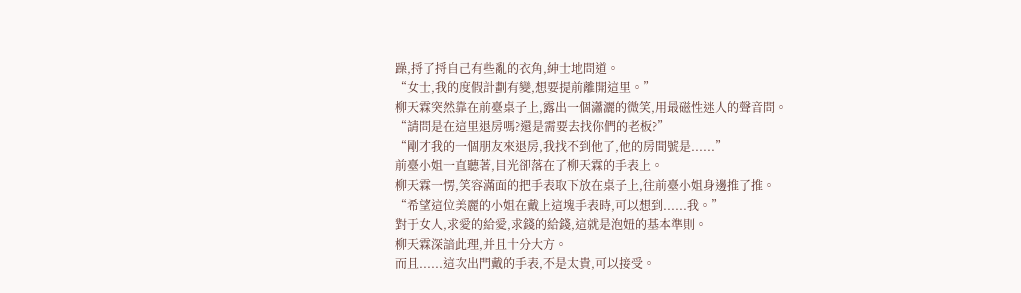躁,捋了捋自己有些亂的衣角,紳士地問道。
“女士,我的度假計劃有變,想要提前離開這里。”
柳天霖突然靠在前臺桌子上,露出一個瀟灑的微笑,用最磁性迷人的聲音問。
“請問是在這里退房嗎?還是需要去找你們的老板?”
“剛才我的一個朋友來退房,我找不到他了,他的房間號是......”
前臺小姐一直聽著,目光卻落在了柳天霖的手表上。
柳天霖一愣,笑容滿面的把手表取下放在桌子上,往前臺小姐身邊推了推。
“希望這位美麗的小姐在戴上這塊手表時,可以想到......我。”
對于女人,求愛的給愛,求錢的給錢,這就是泡妞的基本準則。
柳天霖深諳此理,并且十分大方。
而且......這次出門戴的手表,不是太貴,可以接受。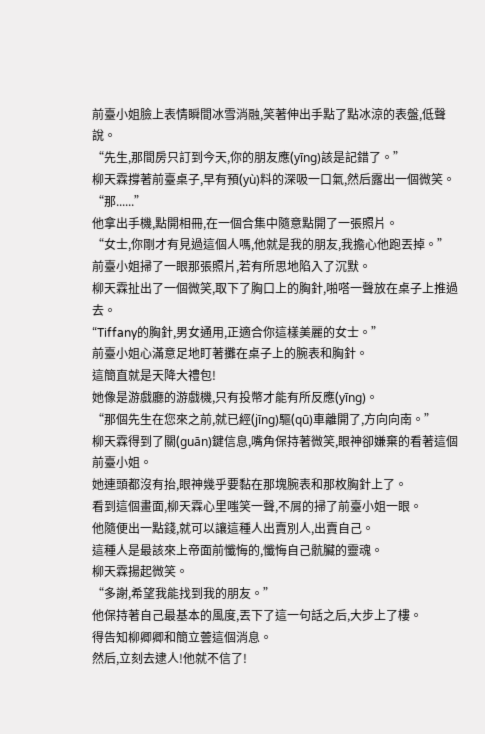前臺小姐臉上表情瞬間冰雪消融,笑著伸出手點了點冰涼的表盤,低聲說。
“先生,那間房只訂到今天,你的朋友應(yīng)該是記錯了。”
柳天霖撐著前臺桌子,早有預(yù)料的深吸一口氣,然后露出一個微笑。
“那......”
他拿出手機,點開相冊,在一個合集中隨意點開了一張照片。
“女士,你剛才有見過這個人嗎,他就是我的朋友,我擔心他跑丟掉。”
前臺小姐掃了一眼那張照片,若有所思地陷入了沉默。
柳天霖扯出了一個微笑,取下了胸口上的胸針,啪嗒一聲放在桌子上推過去。
“Tiffany的胸針,男女通用,正適合你這樣美麗的女士。”
前臺小姐心滿意足地盯著攤在桌子上的腕表和胸針。
這簡直就是天降大禮包!
她像是游戲廳的游戲機,只有投幣才能有所反應(yīng)。
“那個先生在您來之前,就已經(jīng)驅(qū)車離開了,方向向南。”
柳天霖得到了關(guān)鍵信息,嘴角保持著微笑,眼神卻嫌棄的看著這個前臺小姐。
她連頭都沒有抬,眼神幾乎要黏在那塊腕表和那枚胸針上了。
看到這個畫面,柳天霖心里嗤笑一聲,不屑的掃了前臺小姐一眼。
他隨便出一點錢,就可以讓這種人出賣別人,出賣自己。
這種人是最該來上帝面前懺悔的,懺悔自己骯臟的靈魂。
柳天霖揚起微笑。
“多謝,希望我能找到我的朋友。”
他保持著自己最基本的風度,丟下了這一句話之后,大步上了樓。
得告知柳卿卿和簡立蕓這個消息。
然后,立刻去逮人!他就不信了!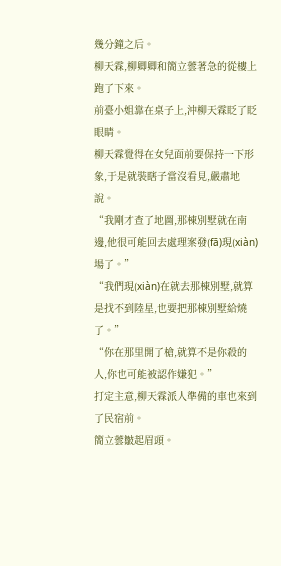幾分鐘之后。
柳天霖,柳卿卿和簡立蕓著急的從樓上跑了下來。
前臺小姐靠在桌子上,沖柳天霖眨了眨眼睛。
柳天霖覺得在女兒面前要保持一下形象,于是就裝瞎子當沒看見,嚴肅地說。
“我剛才查了地圖,那棟別墅就在南邊,他很可能回去處理案發(fā)現(xiàn)場了。”
“我們現(xiàn)在就去那棟別墅,就算是找不到陸星,也要把那棟別墅給燒了。”
“你在那里開了槍,就算不是你殺的人,你也可能被認作嫌犯。”
打定主意,柳天霖派人準備的車也來到了民宿前。
簡立蕓皺起眉頭。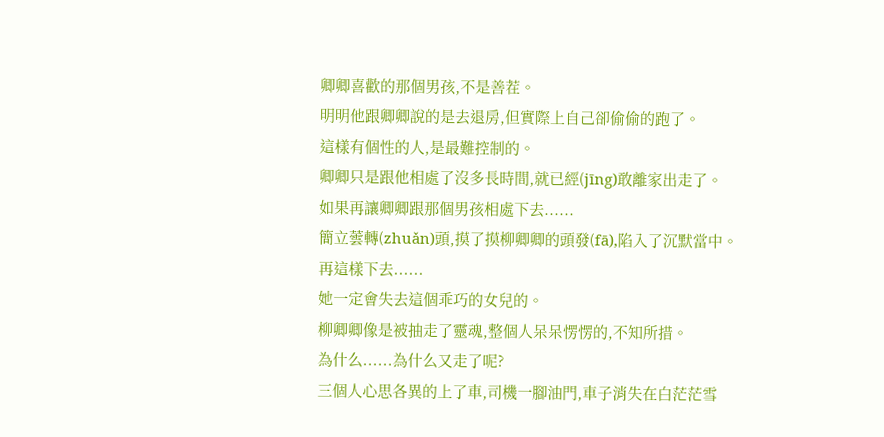卿卿喜歡的那個男孩,不是善茬。
明明他跟卿卿說的是去退房,但實際上自己卻偷偷的跑了。
這樣有個性的人,是最難控制的。
卿卿只是跟他相處了沒多長時間,就已經(jīng)敢離家出走了。
如果再讓卿卿跟那個男孩相處下去......
簡立蕓轉(zhuǎn)頭,摸了摸柳卿卿的頭發(fā),陷入了沉默當中。
再這樣下去......
她一定會失去這個乖巧的女兒的。
柳卿卿像是被抽走了靈魂,整個人呆呆愣愣的,不知所措。
為什么......為什么又走了呢?
三個人心思各異的上了車,司機一腳油門,車子消失在白茫茫雪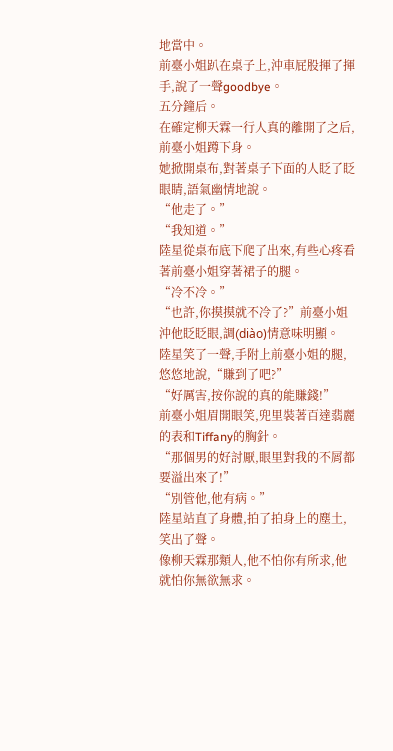地當中。
前臺小姐趴在桌子上,沖車屁股揮了揮手,說了一聲goodbye。
五分鐘后。
在確定柳天霖一行人真的離開了之后,前臺小姐蹲下身。
她掀開桌布,對著桌子下面的人眨了眨眼睛,語氣幽情地說。
“他走了。”
“我知道。”
陸星從桌布底下爬了出來,有些心疼看著前臺小姐穿著裙子的腿。
“冷不冷。”
“也許,你摸摸就不冷了?”前臺小姐沖他眨眨眼,調(diào)情意味明顯。
陸星笑了一聲,手附上前臺小姐的腿,悠悠地說,“賺到了吧?”
“好厲害,按你說的真的能賺錢!”
前臺小姐眉開眼笑,兜里裝著百達翡麗的表和Tiffany的胸針。
“那個男的好討厭,眼里對我的不屑都要溢出來了!”
“別管他,他有病。”
陸星站直了身體,拍了拍身上的塵土,笑出了聲。
像柳天霖那類人,他不怕你有所求,他就怕你無欲無求。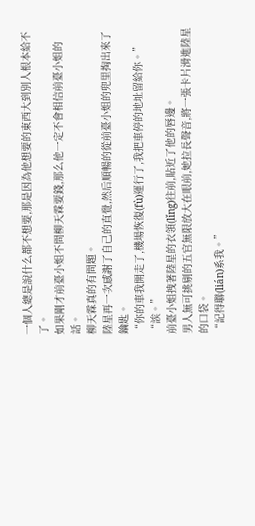一個人總是說什么都不想要,那是因為他想要的東西大到別人根本給不了。
如果剛才前臺小姐不問柳天霖要錢,那么他一定不會相信前臺小姐的話。
柳天霖真的有問題。
陸星再一次感謝了自己的直覺,然后順暢的從前臺小姐的兜里掏出來了鑰匙。
“你的車我開走了,機場恢復(fù)運行了,我把車停的地址留給你。”
“誒。”
前臺小姐拽著陸星的衣領(lǐng)往前,貼近了他的唇邊。
男人無可挑剔的五官無限放大在眼前,她拉長聲音,將一張卡片滑進陸星的口袋。
“記得聯(lián)系我。”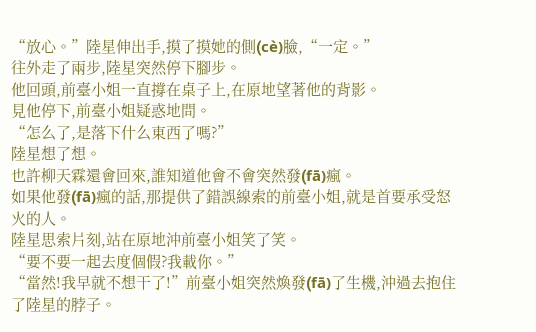“放心。”陸星伸出手,摸了摸她的側(cè)臉,“一定。”
往外走了兩步,陸星突然停下腳步。
他回頭,前臺小姐一直撐在桌子上,在原地望著他的背影。
見他停下,前臺小姐疑惑地問。
“怎么了,是落下什么東西了嗎?”
陸星想了想。
也許柳天霖還會回來,誰知道他會不會突然發(fā)瘋。
如果他發(fā)瘋的話,那提供了錯誤線索的前臺小姐,就是首要承受怒火的人。
陸星思索片刻,站在原地沖前臺小姐笑了笑。
“要不要一起去度個假?我載你。”
“當然!我早就不想干了!”前臺小姐突然煥發(fā)了生機,沖過去抱住了陸星的脖子。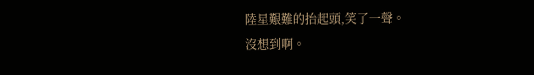陸星艱難的抬起頭,笑了一聲。
沒想到啊。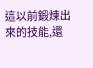這以前鍛煉出來的技能,還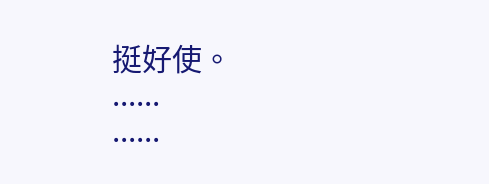挺好使。
......
......